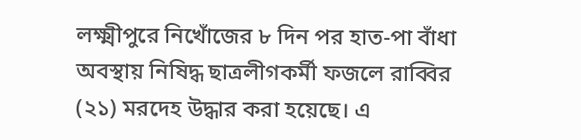লক্ষ্মীপুরে নিখোঁজের ৮ দিন পর হাত-পা বাঁধা অবস্থায় নিষিদ্ধ ছাত্রলীগকর্মী ফজলে রাব্বির (২১) মরদেহ উদ্ধার করা হয়েছে। এ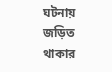ঘটনায় জড়িত থাকার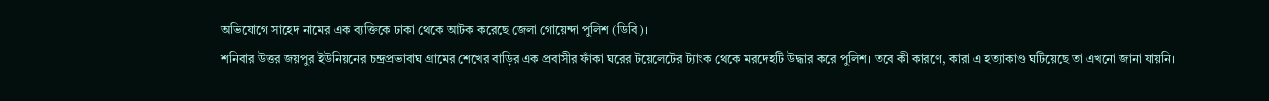অভিযোগে সাহেদ নামের এক ব্যক্তিকে ঢাকা থেকে আটক করেছে জেলা গোয়েন্দা পুলিশ (ডিবি)।
শনিবার উত্তর জয়পুর ইউনিয়নের চন্দ্রপ্রভাবাঘ গ্রামের শেখের বাড়ির এক প্রবাসীর ফাঁকা ঘরের টয়েলেটের ট্যাংক থেকে মরদেহটি উদ্ধার করে পুলিশ। তবে কী কারণে, কারা এ হত্যাকাণ্ড ঘটিয়েছে তা এখনো জানা যায়নি।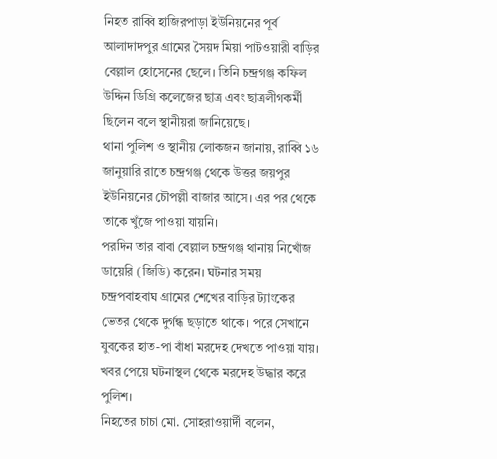নিহত রাব্বি হাজিরপাড়া ইউনিয়নের পূর্ব আলাদাদপুর গ্রামের সৈয়দ মিয়া পাটওয়ারী বাড়ির বেল্লাল হোসেনের ছেলে। তিনি চন্দ্রগঞ্জ কফিল উদ্দিন ডিগ্রি কলেজের ছাত্র এবং ছাত্রলীগকর্মী ছিলেন বলে স্থানীয়রা জানিয়েছে।
থানা পুলিশ ও স্থানীয় লোকজন জানায়, রাব্বি ১৬ জানুয়ারি রাতে চন্দ্রগঞ্জ থেকে উত্তর জয়পুর ইউনিয়নের চৌপল্লী বাজার আসে। এর পর থেকে তাকে খুঁজে পাওয়া যায়নি।
পরদিন তার বাবা বেল্লাল চন্দ্রগঞ্জ থানায় নিখোঁজ ডায়েরি (জিডি) করেন। ঘটনার সময় চন্দ্রপবাহবাঘ গ্রামের শেখের বাড়ির ট্যাংকের ভেতর থেকে দুর্গন্ধ ছড়াতে থাকে। পরে সেখানে যুবকের হাত-পা বাঁধা মরদেহ দেখতে পাওয়া যায়। খবর পেয়ে ঘটনাস্থল থেকে মরদেহ উদ্ধার করে পুলিশ।
নিহতের চাচা মো. সোহরাওয়ার্দী বলেন,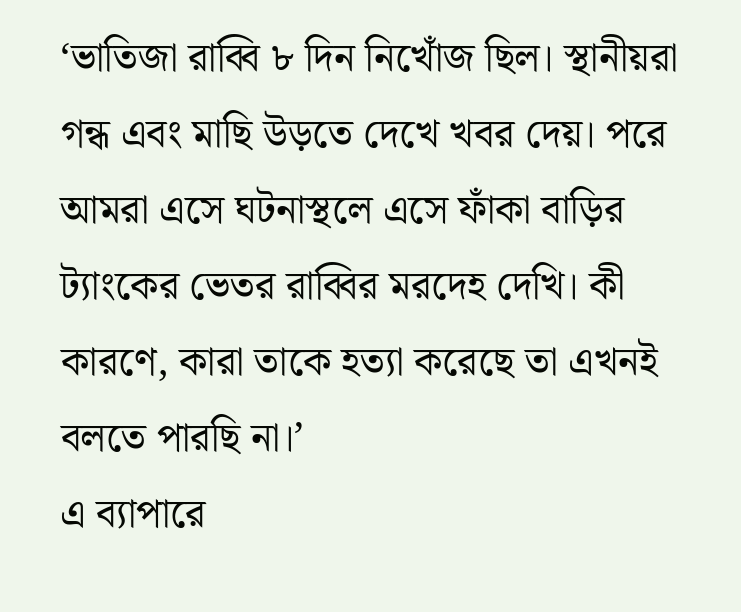‘ভাতিজা রাব্বি ৮ দিন নিখোঁজ ছিল। স্থানীয়রা গন্ধ এবং মাছি উড়তে দেখে খবর দেয়। পরে আমরা এসে ঘটনাস্থলে এসে ফাঁকা বাড়ির ট্যাংকের ভেতর রাব্বির মরদেহ দেখি। কী কারণে, কারা তাকে হত্যা করেছে তা এখনই বলতে পারছি না।’
এ ব্যাপারে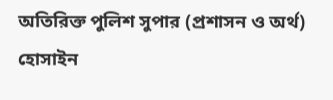অতিরিক্ত পুলিশ সুপার (প্রশাসন ও অর্থ) হোসাইন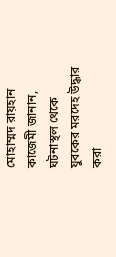মোহাম্মদ রায়হান কাজেমী জানান, ঘটনাস্থল থেকে যুবকের মরদেহ উদ্ধার করা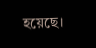হয়েছে।